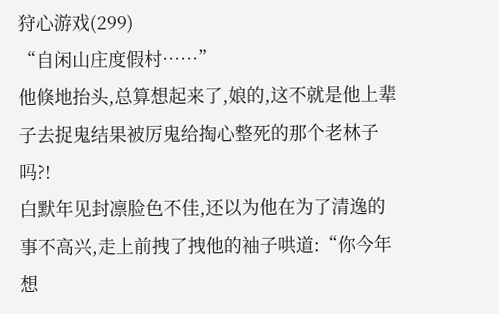狩心游戏(299)
“自闲山庄度假村……”
他倏地抬头,总算想起来了,娘的,这不就是他上辈子去捉鬼结果被厉鬼给掏心整死的那个老林子吗?!
白默年见封凛脸色不佳,还以为他在为了清逸的事不高兴,走上前拽了拽他的袖子哄道:“你今年想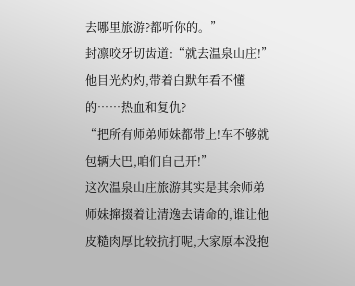去哪里旅游?都听你的。”
封凛咬牙切齿道:“就去温泉山庄!”
他目光灼灼,带着白默年看不懂的……热血和复仇?
“把所有师弟师妹都带上!车不够就包辆大巴,咱们自己开!”
这次温泉山庄旅游其实是其余师弟师妹撺掇着让清逸去请命的,谁让他皮糙肉厚比较抗打呢,大家原本没抱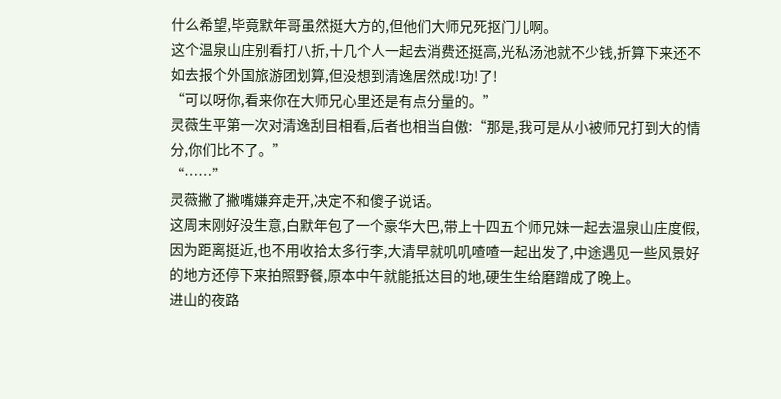什么希望,毕竟默年哥虽然挺大方的,但他们大师兄死抠门儿啊。
这个温泉山庄别看打八折,十几个人一起去消费还挺高,光私汤池就不少钱,折算下来还不如去报个外国旅游团划算,但没想到清逸居然成!功!了!
“可以呀你,看来你在大师兄心里还是有点分量的。”
灵薇生平第一次对清逸刮目相看,后者也相当自傲:“那是,我可是从小被师兄打到大的情分,你们比不了。”
“……”
灵薇撇了撇嘴嫌弃走开,决定不和傻子说话。
这周末刚好没生意,白默年包了一个豪华大巴,带上十四五个师兄妹一起去温泉山庄度假,因为距离挺近,也不用收拾太多行李,大清早就叽叽喳喳一起出发了,中途遇见一些风景好的地方还停下来拍照野餐,原本中午就能抵达目的地,硬生生给磨蹭成了晚上。
进山的夜路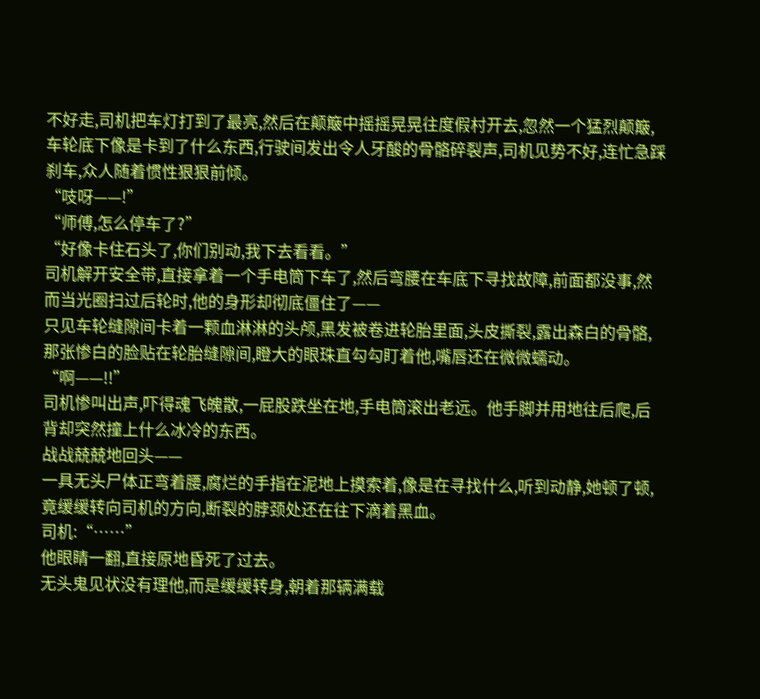不好走,司机把车灯打到了最亮,然后在颠簸中摇摇晃晃往度假村开去,忽然一个猛烈颠簸,车轮底下像是卡到了什么东西,行驶间发出令人牙酸的骨骼碎裂声,司机见势不好,连忙急踩刹车,众人随着惯性狠狠前倾。
“吱呀——!”
“师傅,怎么停车了?”
“好像卡住石头了,你们别动,我下去看看。”
司机解开安全带,直接拿着一个手电筒下车了,然后弯腰在车底下寻找故障,前面都没事,然而当光圈扫过后轮时,他的身形却彻底僵住了——
只见车轮缝隙间卡着一颗血淋淋的头颅,黑发被卷进轮胎里面,头皮撕裂,露出森白的骨骼,那张惨白的脸贴在轮胎缝隙间,瞪大的眼珠直勾勾盯着他,嘴唇还在微微蠕动。
“啊——!!”
司机惨叫出声,吓得魂飞魄散,一屁股跌坐在地,手电筒滚出老远。他手脚并用地往后爬,后背却突然撞上什么冰冷的东西。
战战兢兢地回头——
一具无头尸体正弯着腰,腐烂的手指在泥地上摸索着,像是在寻找什么,听到动静,她顿了顿,竟缓缓转向司机的方向,断裂的脖颈处还在往下滴着黑血。
司机:“……”
他眼睛一翻,直接原地昏死了过去。
无头鬼见状没有理他,而是缓缓转身,朝着那辆满载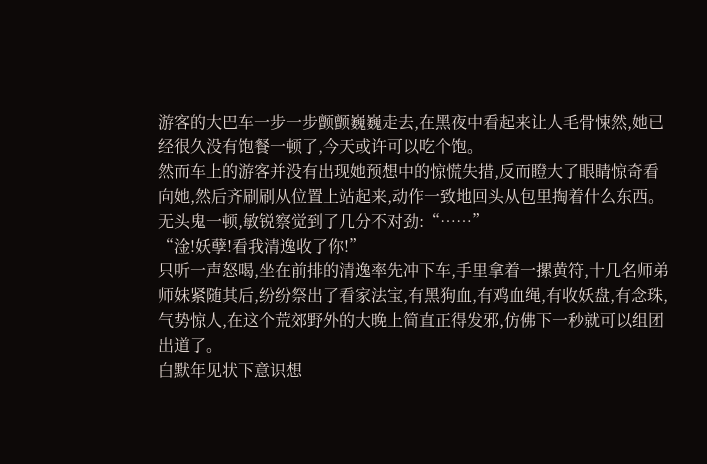游客的大巴车一步一步颤颤巍巍走去,在黑夜中看起来让人毛骨悚然,她已经很久没有饱餐一顿了,今天或许可以吃个饱。
然而车上的游客并没有出现她预想中的惊慌失措,反而瞪大了眼睛惊奇看向她,然后齐刷刷从位置上站起来,动作一致地回头从包里掏着什么东西。
无头鬼一顿,敏锐察觉到了几分不对劲:“……”
“淦!妖孽!看我清逸收了你!”
只听一声怒喝,坐在前排的清逸率先冲下车,手里拿着一摞黄符,十几名师弟师妹紧随其后,纷纷祭出了看家法宝,有黑狗血,有鸡血绳,有收妖盘,有念珠,气势惊人,在这个荒郊野外的大晚上简直正得发邪,仿佛下一秒就可以组团出道了。
白默年见状下意识想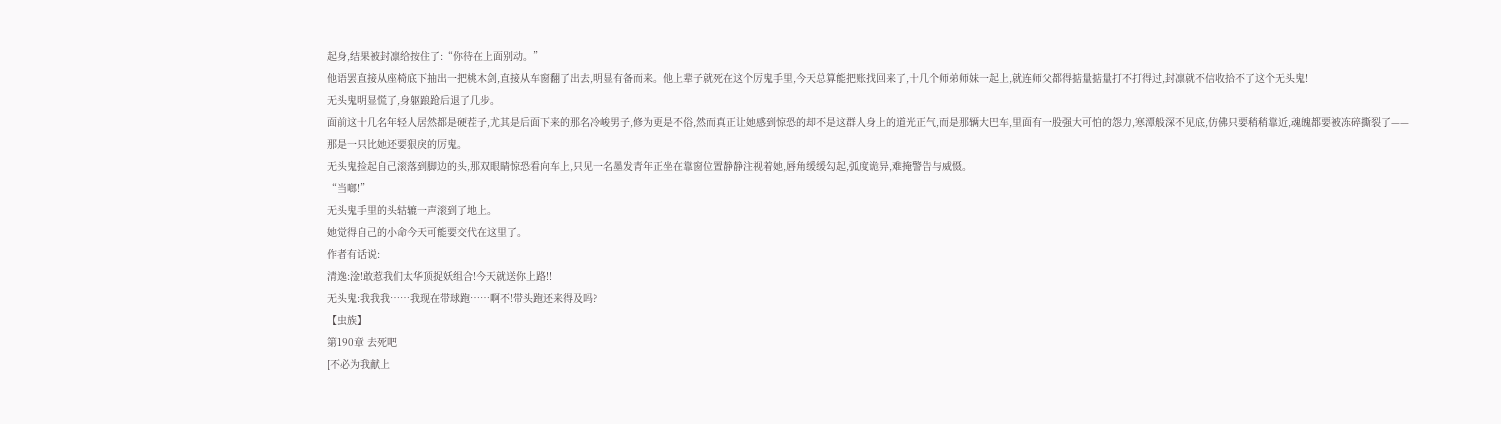起身,结果被封凛给按住了:“你待在上面别动。”
他语罢直接从座椅底下抽出一把桃木剑,直接从车窗翻了出去,明显有备而来。他上辈子就死在这个厉鬼手里,今天总算能把账找回来了,十几个师弟师妹一起上,就连师父都得掂量掂量打不打得过,封凛就不信收拾不了这个无头鬼!
无头鬼明显慌了,身躯踉跄后退了几步。
面前这十几名年轻人居然都是硬茬子,尤其是后面下来的那名冷峻男子,修为更是不俗,然而真正让她感到惊恐的却不是这群人身上的道光正气,而是那辆大巴车,里面有一股强大可怕的怨力,寒潭般深不见底,仿佛只要稍稍靠近,魂魄都要被冻碎撕裂了——
那是一只比她还要狠戾的厉鬼。
无头鬼捡起自己滚落到脚边的头,那双眼睛惊恐看向车上,只见一名墨发青年正坐在靠窗位置静静注视着她,唇角缓缓勾起,弧度诡异,难掩警告与威慑。
“当啷!”
无头鬼手里的头轱辘一声滚到了地上。
她觉得自己的小命今天可能要交代在这里了。
作者有话说:
清逸:淦!敢惹我们太华顶捉妖组合!今天就送你上路!!
无头鬼:我我我……我现在带球跑……啊不!带头跑还来得及吗?
【虫族】
第190章 去死吧
[不必为我献上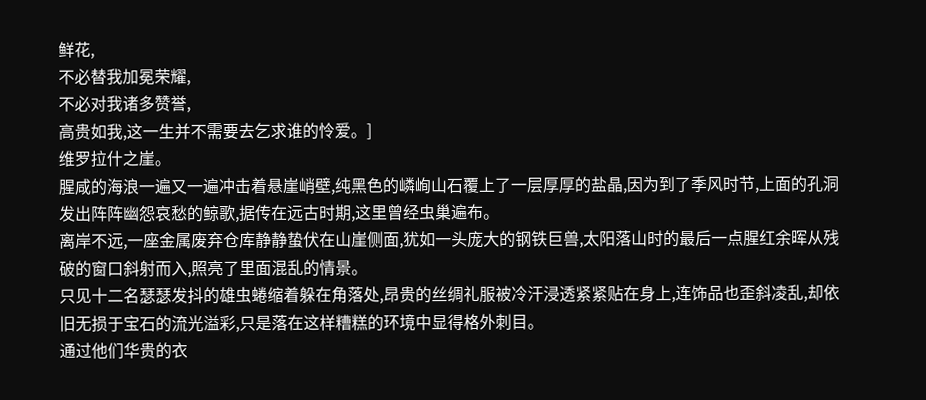鲜花,
不必替我加冕荣耀,
不必对我诸多赞誉,
高贵如我,这一生并不需要去乞求谁的怜爱。]
维罗拉什之崖。
腥咸的海浪一遍又一遍冲击着悬崖峭壁,纯黑色的嶙峋山石覆上了一层厚厚的盐晶,因为到了季风时节,上面的孔洞发出阵阵幽怨哀愁的鲸歌,据传在远古时期,这里曾经虫巢遍布。
离岸不远,一座金属废弃仓库静静蛰伏在山崖侧面,犹如一头庞大的钢铁巨兽,太阳落山时的最后一点腥红余晖从残破的窗口斜射而入,照亮了里面混乱的情景。
只见十二名瑟瑟发抖的雄虫蜷缩着躲在角落处,昂贵的丝绸礼服被冷汗浸透紧紧贴在身上,连饰品也歪斜凌乱,却依旧无损于宝石的流光溢彩,只是落在这样糟糕的环境中显得格外刺目。
通过他们华贵的衣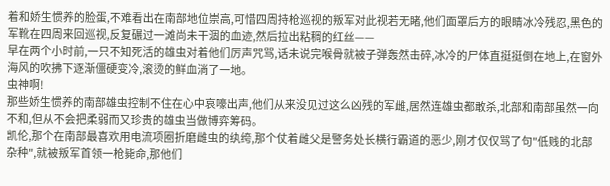着和娇生惯养的脸蛋,不难看出在南部地位崇高,可惜四周持枪巡视的叛军对此视若无睹,他们面罩后方的眼睛冰冷残忍,黑色的军靴在四周来回巡视,反复碾过一滩尚未干涸的血迹,然后拉出粘稠的红丝——
早在两个小时前,一只不知死活的雄虫对着他们厉声咒骂,话未说完喉骨就被子弹轰然击碎,冰冷的尸体直挺挺倒在地上,在窗外海风的吹拂下逐渐僵硬变冷,滚烫的鲜血淌了一地。
虫神啊!
那些娇生惯养的南部雄虫控制不住在心中哀嚎出声,他们从来没见过这么凶残的军雌,居然连雄虫都敢杀,北部和南部虽然一向不和,但从不会把柔弱而又珍贵的雄虫当做博弈筹码。
凯伦,那个在南部最喜欢用电流项圈折磨雌虫的纨绔,那个仗着雌父是警务处长横行霸道的恶少,刚才仅仅骂了句"低贱的北部杂种",就被叛军首领一枪毙命,那他们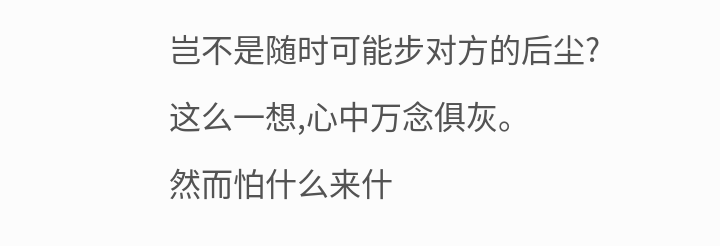岂不是随时可能步对方的后尘?
这么一想,心中万念俱灰。
然而怕什么来什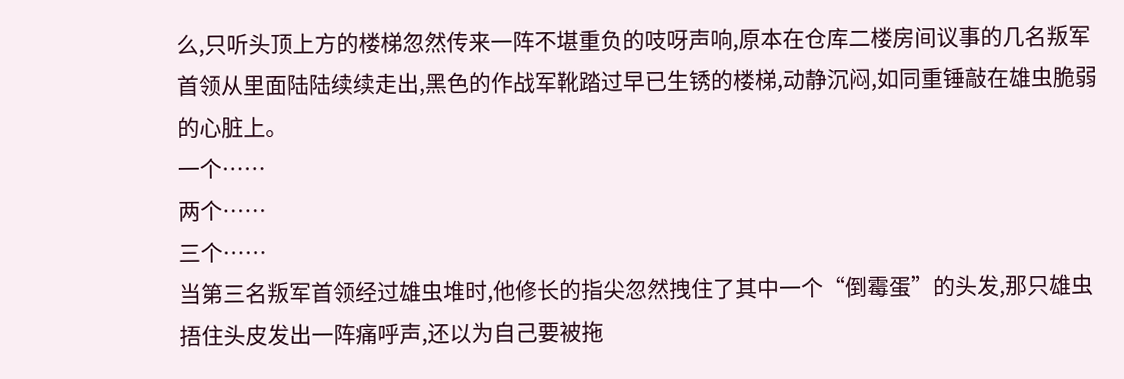么,只听头顶上方的楼梯忽然传来一阵不堪重负的吱呀声响,原本在仓库二楼房间议事的几名叛军首领从里面陆陆续续走出,黑色的作战军靴踏过早已生锈的楼梯,动静沉闷,如同重锤敲在雄虫脆弱的心脏上。
一个……
两个……
三个……
当第三名叛军首领经过雄虫堆时,他修长的指尖忽然拽住了其中一个“倒霉蛋”的头发,那只雄虫捂住头皮发出一阵痛呼声,还以为自己要被拖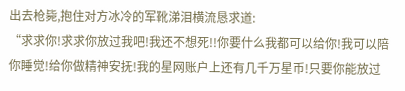出去枪毙,抱住对方冰冷的军靴涕泪横流恳求道:
“求求你!求求你放过我吧!我还不想死!!你要什么我都可以给你!我可以陪你睡觉!给你做精神安抚!我的星网账户上还有几千万星币!只要你能放过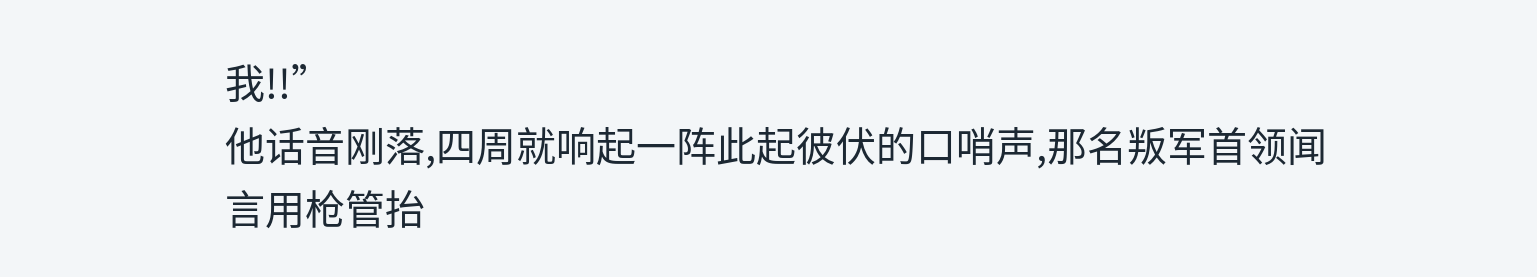我!!”
他话音刚落,四周就响起一阵此起彼伏的口哨声,那名叛军首领闻言用枪管抬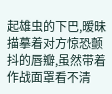起雄虫的下巴,暧昧描摹着对方惊恐颤抖的唇瓣,虽然带着作战面罩看不清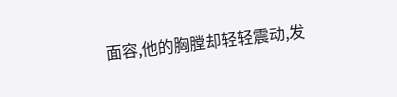面容,他的胸膛却轻轻震动,发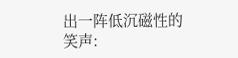出一阵低沉磁性的笑声: